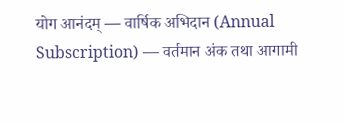योग आनंदम् — वार्षिक अभिदान (Annual Subscription) — वर्तमान अंक तथा आगामी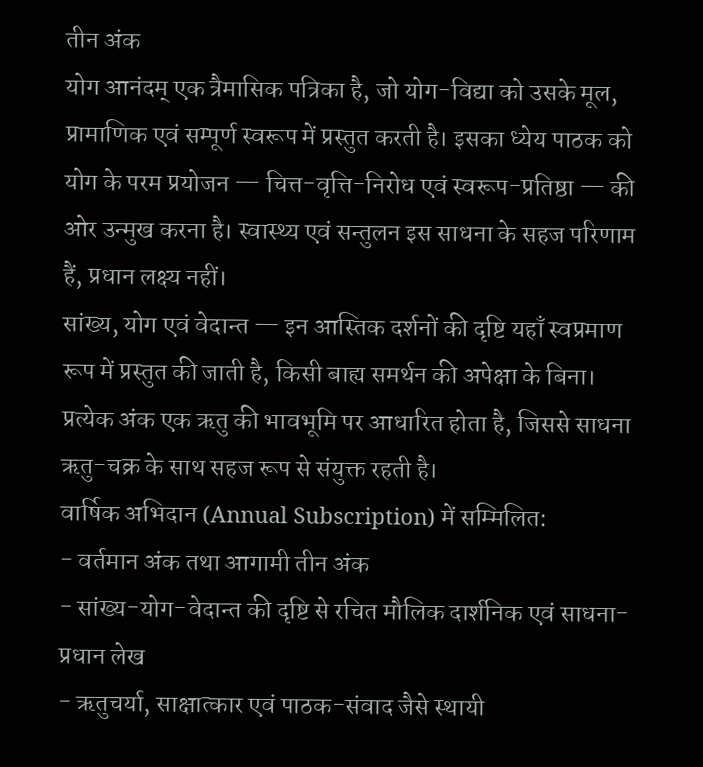तीन अंक
योग आनंदम् एक त्रैमासिक पत्रिका है, जो योग-विद्या को उसके मूल, प्रामाणिक एवं सम्पूर्ण स्वरूप में प्रस्तुत करती है। इसका ध्येय पाठक को योग के परम प्रयोजन — चित्त-वृत्ति-निरोध एवं स्वरूप-प्रतिष्ठा — की ओर उन्मुख करना है। स्वास्थ्य एवं सन्तुलन इस साधना के सहज परिणाम हैं, प्रधान लक्ष्य नहीं।
सांख्य, योग एवं वेदान्त — इन आस्तिक दर्शनों की दृष्टि यहाँ स्वप्रमाण रूप में प्रस्तुत की जाती है, किसी बाह्य समर्थन की अपेक्षा के बिना। प्रत्येक अंक एक ऋतु की भावभूमि पर आधारित होता है, जिससे साधना ऋतु-चक्र के साथ सहज रूप से संयुक्त रहती है।
वार्षिक अभिदान (Annual Subscription) में सम्मिलित:
- वर्तमान अंक तथा आगामी तीन अंक
- सांख्य-योग-वेदान्त की दृष्टि से रचित मौलिक दार्शनिक एवं साधना-प्रधान लेख
- ऋतुचर्या, साक्षात्कार एवं पाठक-संवाद जैसे स्थायी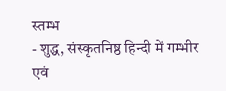स्तम्भ
- शुद्ध, संस्कृतनिष्ठ हिन्दी में गम्भीर एवं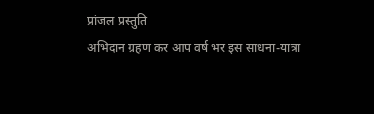प्रांजल प्रस्तुति
अभिदान ग्रहण कर आप वर्ष भर इस साधना-यात्रा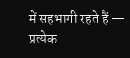में सहभागी रहते हैं — प्रत्येक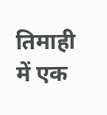तिमाही में एक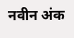नवीन अंक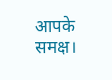आपके समक्ष।